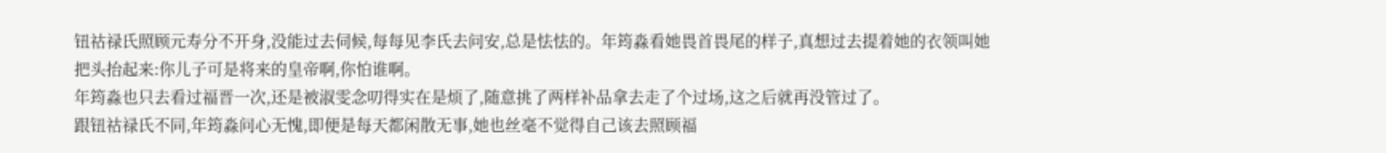钮祜禄氏照顾元寿分不开身,没能过去伺候,每每见李氏去问安,总是怯怯的。年筠淼看她畏首畏尾的样子,真想过去提着她的衣领叫她把头抬起来:你儿子可是将来的皇帝啊,你怕谁啊。
年筠淼也只去看过福晋一次,还是被淑雯念叨得实在是烦了,随意挑了两样补品拿去走了个过场,这之后就再没管过了。
跟钮祜禄氏不同,年筠淼问心无愧,即便是每天都闲散无事,她也丝毫不觉得自己该去照顾福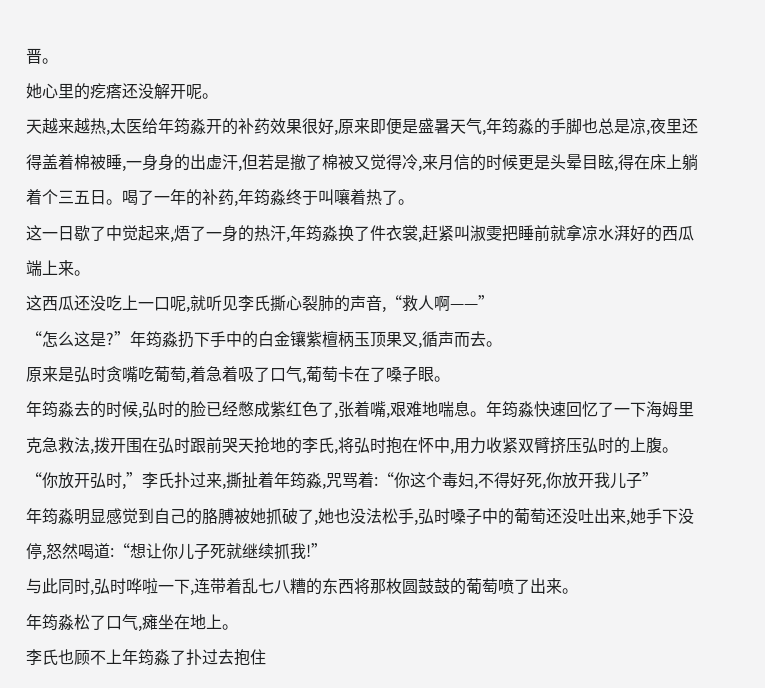晋。
她心里的疙瘩还没解开呢。
天越来越热,太医给年筠淼开的补药效果很好,原来即便是盛暑天气,年筠淼的手脚也总是凉,夜里还得盖着棉被睡,一身身的出虚汗,但若是撤了棉被又觉得冷,来月信的时候更是头晕目眩,得在床上躺着个三五日。喝了一年的补药,年筠淼终于叫嚷着热了。
这一日歇了中觉起来,焐了一身的热汗,年筠淼换了件衣裳,赶紧叫淑雯把睡前就拿凉水湃好的西瓜端上来。
这西瓜还没吃上一口呢,就听见李氏撕心裂肺的声音,“救人啊——”
“怎么这是?”年筠淼扔下手中的白金镶紫檀柄玉顶果叉,循声而去。
原来是弘时贪嘴吃葡萄,着急着吸了口气,葡萄卡在了嗓子眼。
年筠淼去的时候,弘时的脸已经憋成紫红色了,张着嘴,艰难地喘息。年筠淼快速回忆了一下海姆里克急救法,拨开围在弘时跟前哭天抢地的李氏,将弘时抱在怀中,用力收紧双臂挤压弘时的上腹。
“你放开弘时,”李氏扑过来,撕扯着年筠淼,咒骂着:“你这个毒妇,不得好死,你放开我儿子”
年筠淼明显感觉到自己的胳膊被她抓破了,她也没法松手,弘时嗓子中的葡萄还没吐出来,她手下没停,怒然喝道:“想让你儿子死就继续抓我!”
与此同时,弘时哗啦一下,连带着乱七八糟的东西将那枚圆鼓鼓的葡萄喷了出来。
年筠淼松了口气,瘫坐在地上。
李氏也顾不上年筠淼了扑过去抱住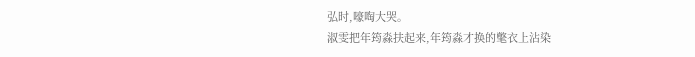弘时,嚎啕大哭。
淑雯把年筠淼扶起来,年筠淼才换的氅衣上沾染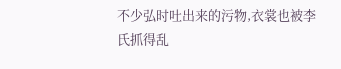不少弘时吐出来的污物,衣裳也被李氏抓得乱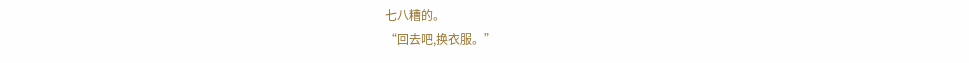七八糟的。
“回去吧,换衣服。”